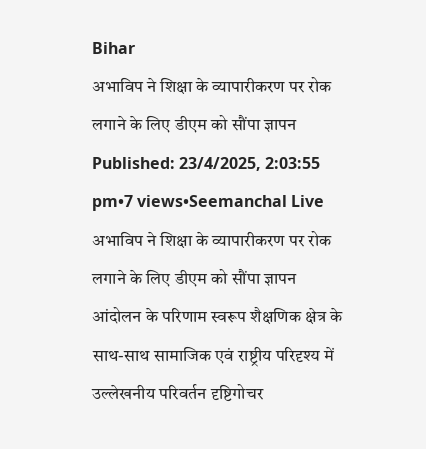Bihar
अभाविप ने शिक्षा के व्यापारीकरण पर रोक लगाने के लिए डीएम को सौंपा ज्ञापन
Published: 23/4/2025, 2:03:55 pm•7 views•Seemanchal Live
अभाविप ने शिक्षा के व्यापारीकरण पर रोक लगाने के लिए डीएम को सौंपा ज्ञापन आंदोलन के परिणाम स्वरूप शैक्षणिक क्षेत्र के साथ-साथ सामाजिक एवं राष्ट्रीय परिदृश्य में उल्लेखनीय परिवर्तन दृष्टिगोचर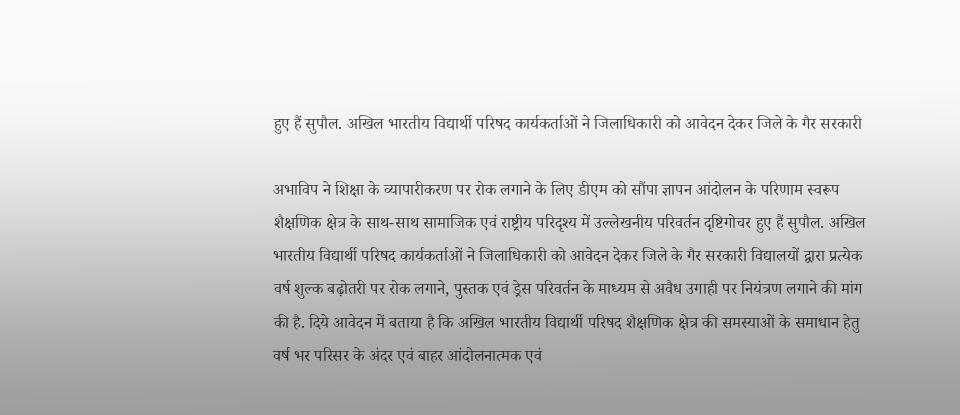हुए हैं सुपौल. अखिल भारतीय विद्यार्थी परिषद कार्यकर्ताओं ने जिलाधिकारी को आवेदन देकर जिले के गैर सरकारी

अभाविप ने शिक्षा के व्यापारीकरण पर रोक लगाने के लिए डीएम को सौंपा ज्ञापन आंदोलन के परिणाम स्वरूप शैक्षणिक क्षेत्र के साथ-साथ सामाजिक एवं राष्ट्रीय परिदृश्य में उल्लेखनीय परिवर्तन दृष्टिगोचर हुए हैं सुपौल. अखिल भारतीय विद्यार्थी परिषद कार्यकर्ताओं ने जिलाधिकारी को आवेदन देकर जिले के गैर सरकारी विद्यालयों द्वारा प्रत्येक वर्ष शुल्क बढ़ोतरी पर रोक लगाने, पुस्तक एवं ड्रेस परिवर्तन के माध्यम से अवैध उगाही पर नियंत्रण लगाने की मांग की है. दिये आवेदन में बताया है कि अखिल भारतीय विद्यार्थी परिषद शैक्षणिक क्षेत्र की समस्याओं के समाधान हेतु वर्ष भर परिसर के अंदर एवं बाहर आंदोलनात्मक एवं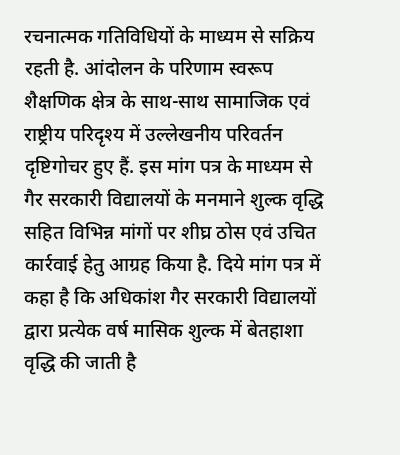रचनात्मक गतिविधियों के माध्यम से सक्रिय रहती है. आंदोलन के परिणाम स्वरूप शैक्षणिक क्षेत्र के साथ-साथ सामाजिक एवं राष्ट्रीय परिदृश्य में उल्लेखनीय परिवर्तन दृष्टिगोचर हुए हैं. इस मांग पत्र के माध्यम से गैर सरकारी विद्यालयों के मनमाने शुल्क वृद्धि सहित विभिन्न मांगों पर शीघ्र ठोस एवं उचित कार्रवाई हेतु आग्रह किया है. दिये मांग पत्र में कहा है कि अधिकांश गैर सरकारी विद्यालयों द्वारा प्रत्येक वर्ष मासिक शुल्क में बेतहाशा वृद्धि की जाती है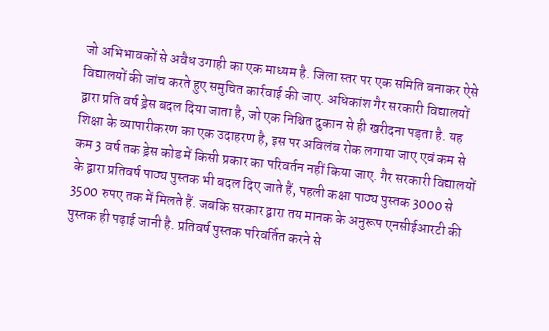जो अभिभावकों से अवैध उगाही का एक माध्यम है. जिला स्तर पर एक समिति बनाकर ऐसे विद्यालयों की जांच करते हुए समुचित कार्रवाई की जाए. अधिकांश गैर सरकारी विद्यालयों द्वारा प्रति वर्ष ड्रेस बदल दिया जाता है, जो एक निश्चित दुकान से ही खरीदना पड़ता है. यह शिक्षा के व्यापारीकरण का एक उदाहरण है, इस पर अविलंब रोक लगाया जाए एवं कम से कम 3 वर्ष तक ड्रेस कोड में किसी प्रकार का परिवर्तन नहीं किया जाए. गैर सरकारी विद्यालयों के द्वारा प्रतिवर्ष पाठ्य पुस्तक भी बदल दिए जाते हैं, पहली कक्षा पाठ्य पुस्तक 3000 से 3500 रुपए तक में मिलते हैं. जबकि सरकार द्वारा तय मानक के अनुरूप एनसीईआरटी की पुस्तक ही पढ़ाई जानी है. प्रतिवर्ष पुस्तक परिवर्तित करने से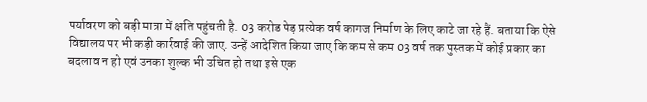पर्यावरण को बड़ी मात्रा में क्षति पहुंचती है. 03 करोड पेड़ प्रत्येक वर्ष कागज निर्माण के लिए काटे जा रहे हैं. बताया कि ऐसे विद्यालय पर भी कड़ी कार्रवाई की जाए. उन्हें आदेशित किया जाए कि कम से कम 03 वर्ष तक पुस्तक में कोई प्रकार का बदलाव न हो एवं उनका शुल्क भी उचित हो तथा इसे एक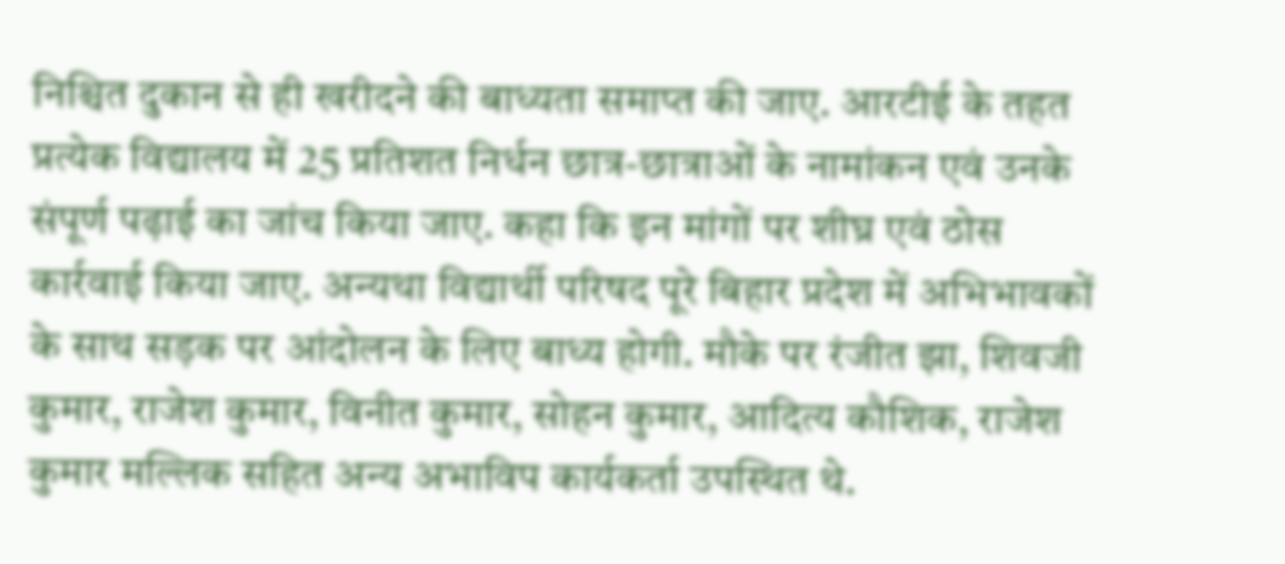निश्चित दुकान से ही खरीदने की बाध्यता समाप्त की जाए. आरटीई के तहत प्रत्येक विद्यालय में 25 प्रतिशत निर्धन छात्र-छात्राओं के नामांकन एवं उनके संपूर्ण पढ़ाई का जांच किया जाए. कहा कि इन मांगों पर शीघ्र एवं ठोस कार्रवाई किया जाए. अन्यथा विद्यार्थी परिषद पूरे बिहार प्रदेश में अभिभावकों के साथ सड़क पर आंदोलन के लिए बाध्य होगी. मौके पर रंजीत झा, शिवजी कुमार, राजेश कुमार, विनीत कुमार, सोहन कुमार, आदित्य कौशिक, राजेश कुमार मल्लिक सहित अन्य अभाविप कार्यकर्ता उपस्थित थे.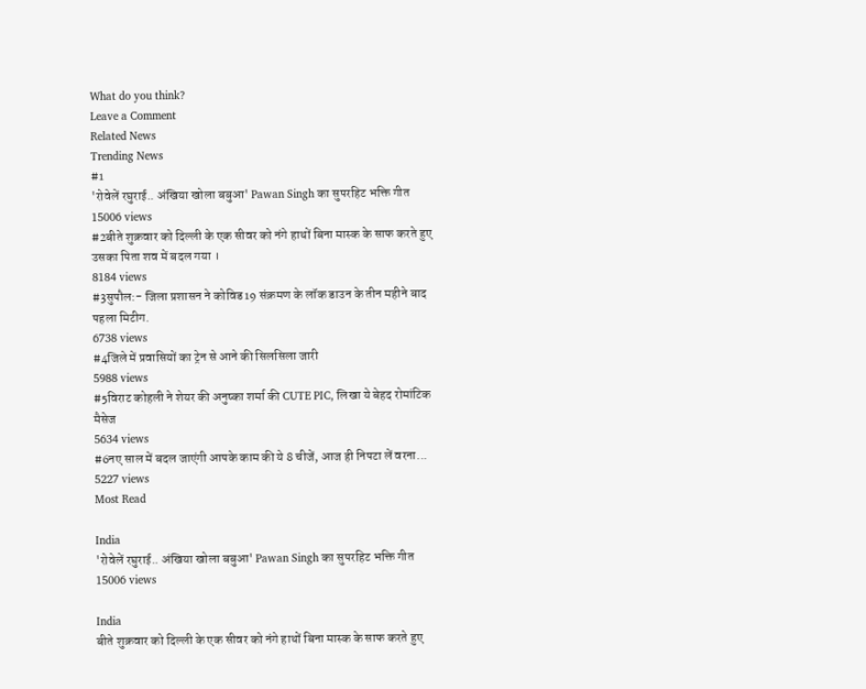What do you think?
Leave a Comment
Related News
Trending News
#1
'रोवेलें रघुराई.. अंखिया खोला बबुआ' Pawan Singh का सुपरहिट भक्ति गीत
15006 views
#2बीते शुक्रवार को दिल्ली के एक सीवर को नंगे हाथों बिना मास्क के साफ करते हुए उसका पिता शव में बदल गया ।
8184 views
#3सुपौल:- जिला प्रशासन ने कोविड19 संक्रमण के लॉक डाउन के तीन महीने बाद पहला मिटीग.
6738 views
#4जिले में प्रवासियों का ट्रेन से आने की सिलसिला जारी
5988 views
#5विराट कोहली ने शेयर की अनुष्का शर्मा की CUTE PIC, लिखा ये बेहद रोमांटिक मैसेज
5634 views
#6नए साल में बदल जाएंगी आपके काम की ये 8 चीजें, आज ही निपटा लें वरना...
5227 views
Most Read

India
'रोवेलें रघुराई.. अंखिया खोला बबुआ' Pawan Singh का सुपरहिट भक्ति गीत
15006 views

India
बीते शुक्रवार को दिल्ली के एक सीवर को नंगे हाथों बिना मास्क के साफ करते हुए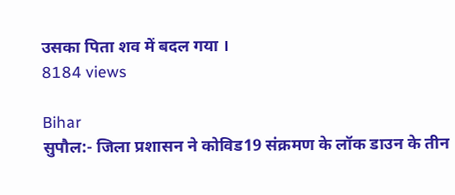उसका पिता शव में बदल गया ।
8184 views

Bihar
सुपौल:- जिला प्रशासन ने कोविड19 संक्रमण के लॉक डाउन के तीन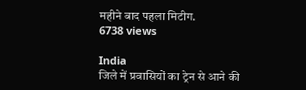महीने बाद पहला मिटीग.
6738 views

India
जिले में प्रवासियों का ट्रेन से आने की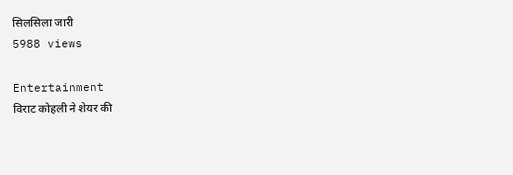सिलसिला जारी
5988 views

Entertainment
विराट कोहली ने शेयर की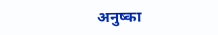अनुष्का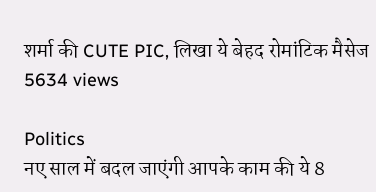शर्मा की CUTE PIC, लिखा ये बेहद रोमांटिक मैसेज
5634 views

Politics
नए साल में बदल जाएंगी आपके काम की ये 8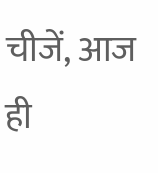चीजें, आज ही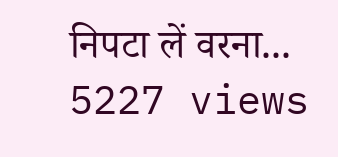निपटा लें वरना...
5227 views